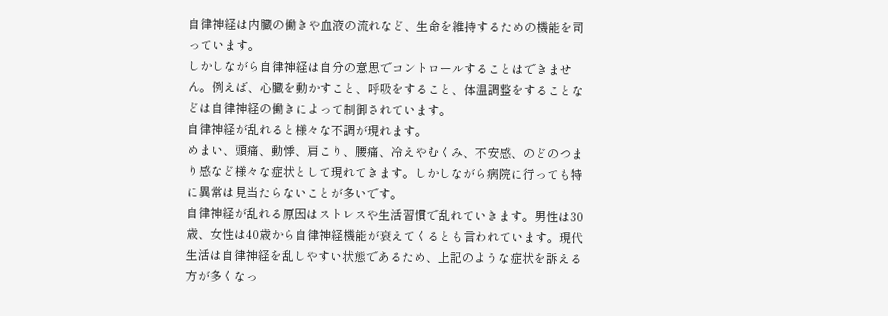自律神経は内臓の働きや血液の流れなど、生命を維持するための機能を司っています。
しかしながら自律神経は自分の意思でコントロールすることはできません。例えば、心臓を動かすこと、呼吸をすること、体温調整をすることなどは自律神経の働きによって制御されています。
自律神経が乱れると様々な不調が現れます。
めまい、頭痛、動悸、肩こり、腰痛、冷えやむくみ、不安感、のどのつまり感など様々な症状として現れてきます。しかしながら病院に行っても特に異常は見当たらないことが多いです。
自律神経が乱れる原因はストレスや生活習慣で乱れていきます。男性は30歳、女性は40歳から自律神経機能が衰えてくるとも言われています。現代生活は自律神経を乱しやすい状態であるため、上記のような症状を訴える方が多くなっ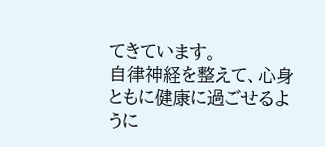てきています。
自律神経を整えて、心身ともに健康に過ごせるように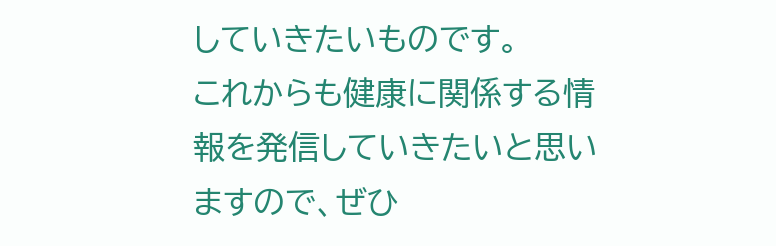していきたいものです。
これからも健康に関係する情報を発信していきたいと思いますので、ぜひ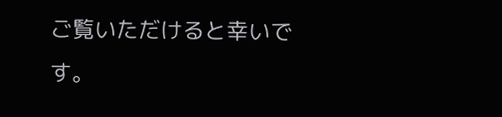ご覧いただけると幸いです。